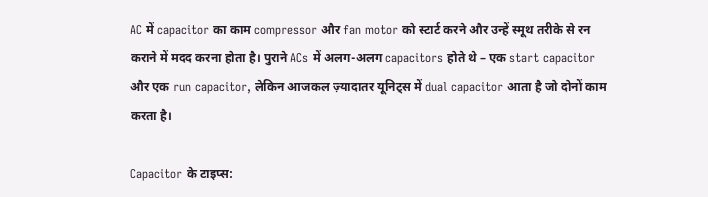AC में capacitor का काम compressor और fan motor को स्टार्ट करने और उन्हें स्मूथ तरीके से रन कराने में मदद करना होता है। पुराने ACs में अलग-अलग capacitors होते थे – एक start capacitor और एक run capacitor, लेकिन आजकल ज़्यादातर यूनिट्स में dual capacitor आता है जो दोनों काम करता है।

Capacitor के टाइप्स: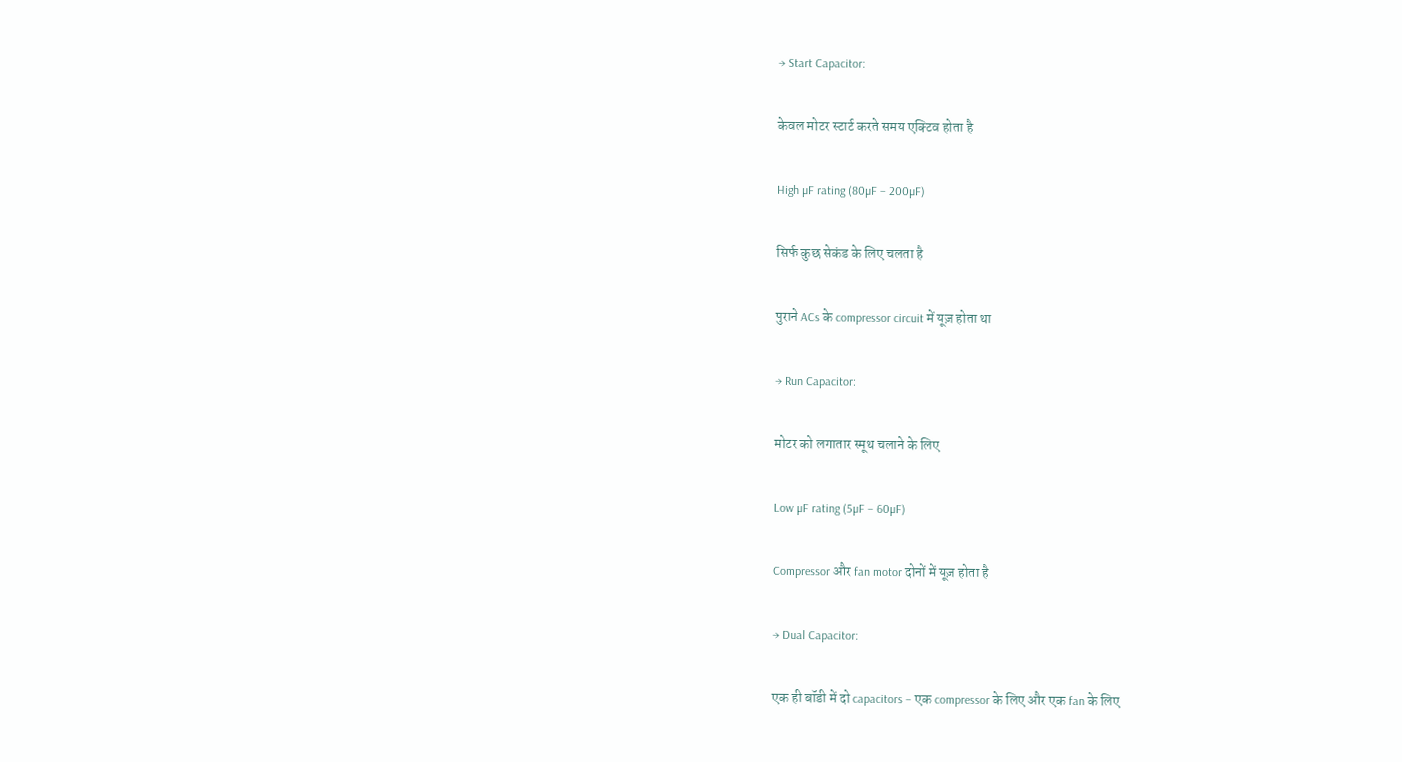→ Start Capacitor:

केवल मोटर स्टार्ट करते समय एक्टिव होता है

High µF rating (80µF – 200µF)

सिर्फ कुछ सेकंड के लिए चलता है

पुराने ACs के compressor circuit में यूज़ होता था

→ Run Capacitor:

मोटर को लगातार स्मूथ चलाने के लिए

Low µF rating (5µF – 60µF)

Compressor और fan motor दोनों में यूज़ होता है

→ Dual Capacitor:

एक ही बॉडी में दो capacitors – एक compressor के लिए और एक fan के लिए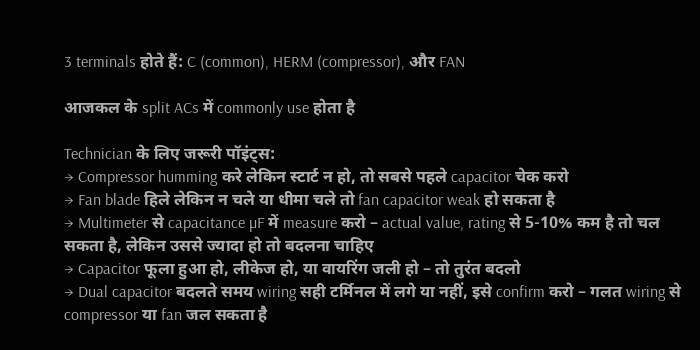3 terminals होते हैं: C (common), HERM (compressor), और FAN

आजकल के split ACs में commonly use होता है

Technician के लिए जरूरी पॉइंट्स:
→ Compressor humming करे लेकिन स्टार्ट न हो, तो सबसे पहले capacitor चेक करो
→ Fan blade हिले लेकिन न चले या धीमा चले तो fan capacitor weak हो सकता है
→ Multimeter से capacitance µF में measure करो – actual value, rating से 5-10% कम है तो चल सकता है, लेकिन उससे ज्यादा हो तो बदलना चाहिए
→ Capacitor फूला हुआ हो, लीकेज हो, या वायरिंग जली हो – तो तुरंत बदलो
→ Dual capacitor बदलते समय wiring सही टर्मिनल में लगे या नहीं, इसे confirm करो – गलत wiring से compressor या fan जल सकता है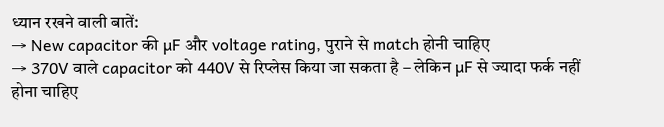ध्यान रखने वाली बातें:
→ New capacitor की µF और voltage rating, पुराने से match होनी चाहिए
→ 370V वाले capacitor को 440V से रिप्लेस किया जा सकता है – लेकिन µF से ज्यादा फर्क नहीं होना चाहिए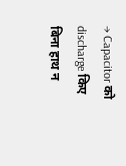→ Capacitor को discharge किए बिना हाथ न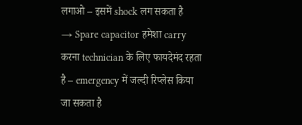लगाओ – इसमें shock लग सकता है
→ Spare capacitor हमेशा carry करना technician के लिए फायदेमंद रहता है – emergency में जल्दी रिप्लेस किया जा सकता है